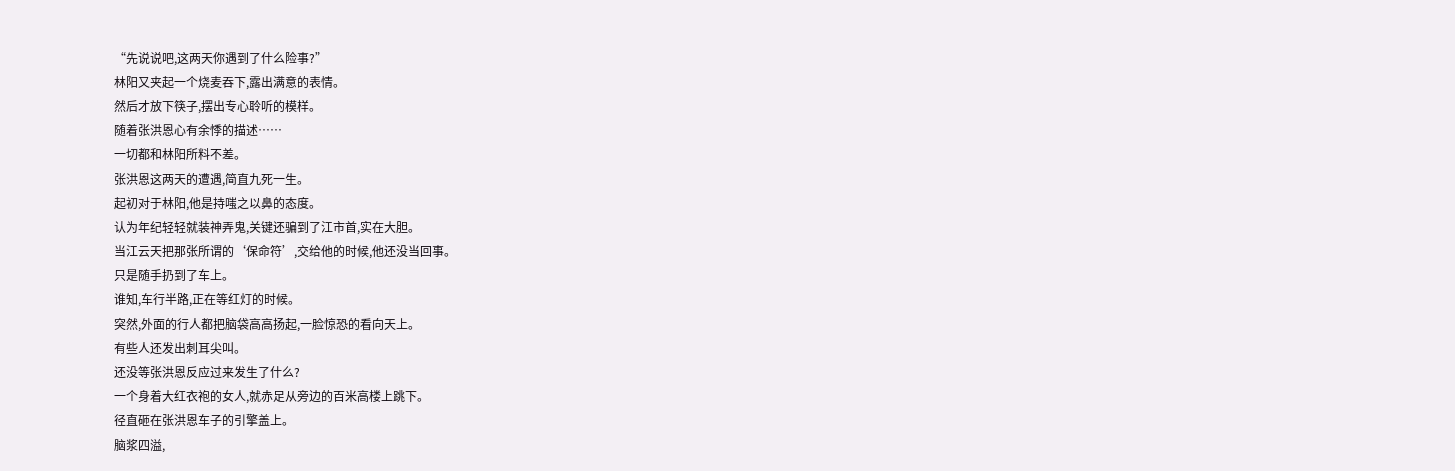“先说说吧,这两天你遇到了什么险事?”
林阳又夹起一个烧麦吞下,露出满意的表情。
然后才放下筷子,摆出专心聆听的模样。
随着张洪恩心有余悸的描述……
一切都和林阳所料不差。
张洪恩这两天的遭遇,简直九死一生。
起初对于林阳,他是持嗤之以鼻的态度。
认为年纪轻轻就装神弄鬼,关键还骗到了江市首,实在大胆。
当江云天把那张所谓的‘保命符’,交给他的时候,他还没当回事。
只是随手扔到了车上。
谁知,车行半路,正在等红灯的时候。
突然,外面的行人都把脑袋高高扬起,一脸惊恐的看向天上。
有些人还发出刺耳尖叫。
还没等张洪恩反应过来发生了什么?
一个身着大红衣袍的女人,就赤足从旁边的百米高楼上跳下。
径直砸在张洪恩车子的引擎盖上。
脑浆四溢,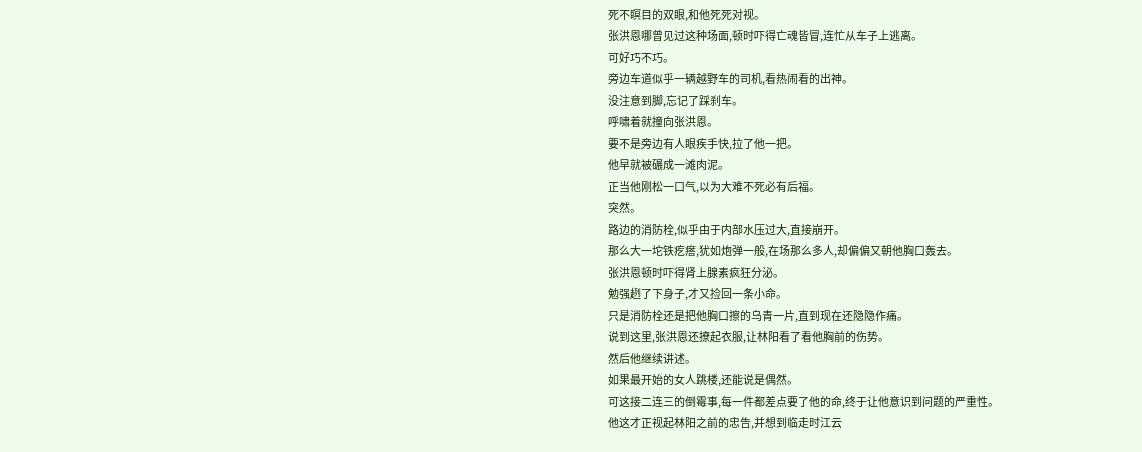死不瞑目的双眼,和他死死对视。
张洪恩哪曾见过这种场面,顿时吓得亡魂皆冒,连忙从车子上逃离。
可好巧不巧。
旁边车道似乎一辆越野车的司机,看热闹看的出神。
没注意到脚,忘记了踩刹车。
呼啸着就撞向张洪恩。
要不是旁边有人眼疾手快,拉了他一把。
他早就被碾成一滩肉泥。
正当他刚松一口气,以为大难不死必有后福。
突然。
路边的消防栓,似乎由于内部水压过大,直接崩开。
那么大一坨铁疙瘩,犹如炮弹一般,在场那么多人,却偏偏又朝他胸口轰去。
张洪恩顿时吓得肾上腺素疯狂分泌。
勉强趔了下身子,才又捡回一条小命。
只是消防栓还是把他胸口擦的乌青一片,直到现在还隐隐作痛。
说到这里,张洪恩还撩起衣服,让林阳看了看他胸前的伤势。
然后他继续讲述。
如果最开始的女人跳楼,还能说是偶然。
可这接二连三的倒霉事,每一件都差点要了他的命,终于让他意识到问题的严重性。
他这才正视起林阳之前的忠告,并想到临走时江云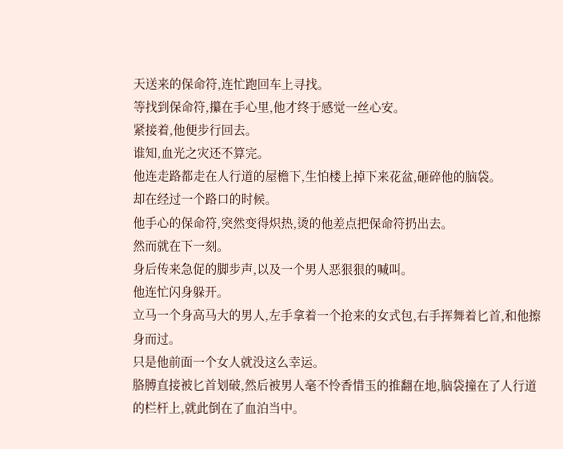天送来的保命符,连忙跑回车上寻找。
等找到保命符,攥在手心里,他才终于感觉一丝心安。
紧接着,他便步行回去。
谁知,血光之灾还不算完。
他连走路都走在人行道的屋檐下,生怕楼上掉下来花盆,砸碎他的脑袋。
却在经过一个路口的时候。
他手心的保命符,突然变得炽热,烫的他差点把保命符扔出去。
然而就在下一刻。
身后传来急促的脚步声,以及一个男人恶狠狠的喊叫。
他连忙闪身躲开。
立马一个身高马大的男人,左手拿着一个抢来的女式包,右手挥舞着匕首,和他擦身而过。
只是他前面一个女人就没这么幸运。
胳膊直接被匕首划破,然后被男人毫不怜香惜玉的推翻在地,脑袋撞在了人行道的栏杆上,就此倒在了血泊当中。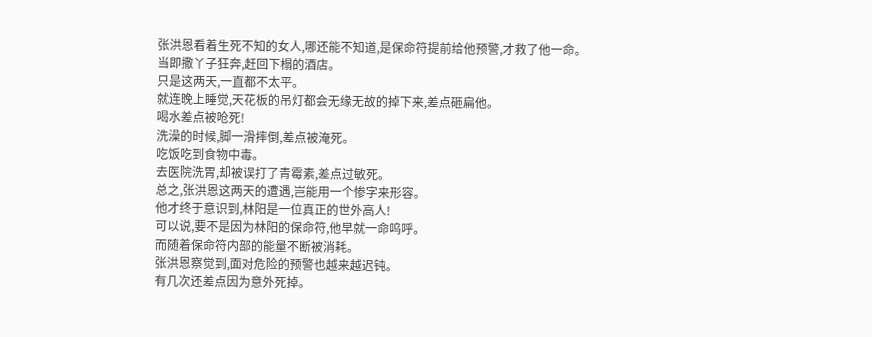张洪恩看着生死不知的女人,哪还能不知道,是保命符提前给他预警,才救了他一命。
当即撒丫子狂奔,赶回下榻的酒店。
只是这两天,一直都不太平。
就连晚上睡觉,天花板的吊灯都会无缘无故的掉下来,差点砸扁他。
喝水差点被呛死!
洗澡的时候,脚一滑摔倒,差点被淹死。
吃饭吃到食物中毒。
去医院洗胃,却被误打了青霉素,差点过敏死。
总之,张洪恩这两天的遭遇,岂能用一个惨字来形容。
他才终于意识到,林阳是一位真正的世外高人!
可以说,要不是因为林阳的保命符,他早就一命呜呼。
而随着保命符内部的能量不断被消耗。
张洪恩察觉到,面对危险的预警也越来越迟钝。
有几次还差点因为意外死掉。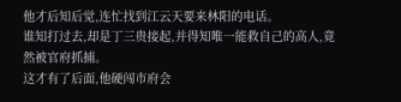他才后知后觉,连忙找到江云天要来林阳的电话。
谁知打过去,却是丁三贵接起,并得知唯一能救自己的高人,竟然被官府抓捕。
这才有了后面,他硬闯市府会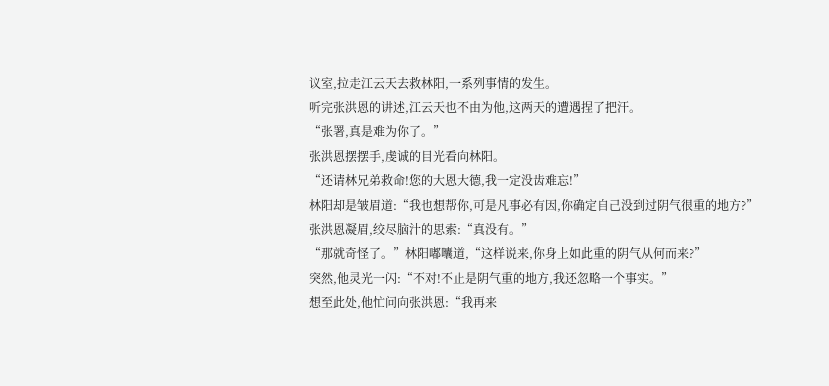议室,拉走江云天去救林阳,一系列事情的发生。
听完张洪恩的讲述,江云天也不由为他,这两天的遭遇捏了把汗。
“张署,真是难为你了。”
张洪恩摆摆手,虔诚的目光看向林阳。
“还请林兄弟救命!您的大恩大德,我一定没齿难忘!”
林阳却是皱眉道:“我也想帮你,可是凡事必有因,你确定自己没到过阴气很重的地方?”
张洪恩凝眉,绞尽脑汁的思索:“真没有。”
“那就奇怪了。”林阳嘟囔道,“这样说来,你身上如此重的阴气从何而来?”
突然,他灵光一闪:“不对!不止是阴气重的地方,我还忽略一个事实。”
想至此处,他忙问向张洪恩:“我再来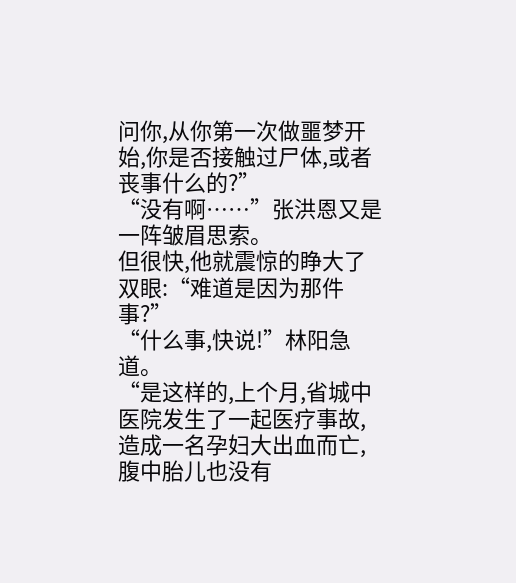问你,从你第一次做噩梦开始,你是否接触过尸体,或者丧事什么的?”
“没有啊……”张洪恩又是一阵皱眉思索。
但很快,他就震惊的睁大了双眼:“难道是因为那件事?”
“什么事,快说!”林阳急道。
“是这样的,上个月,省城中医院发生了一起医疗事故,造成一名孕妇大出血而亡,腹中胎儿也没有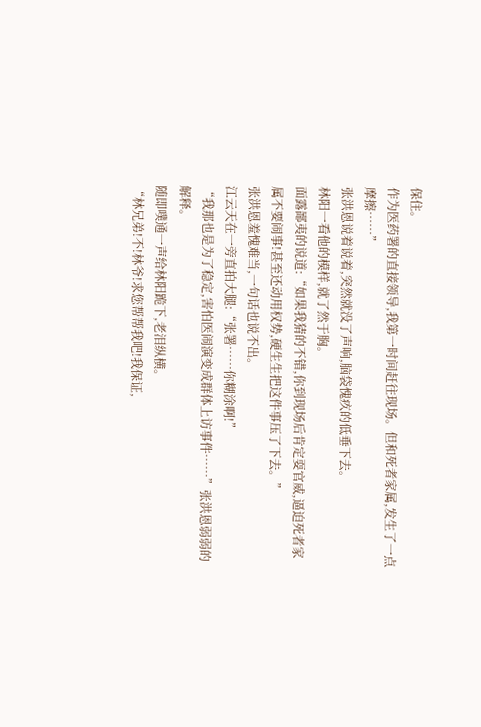保住。
作为医药署的直接领导,我第一时间赶往现场。但和死者家属,发生了一点摩擦……”
张洪恩说着说着,突然就没了声响,脑袋愧疚的低垂下去。
林阳一看他的模样,就了然于胸。
面露鄙夷的说道:“如果我猜的不错,你到现场后肯定耍官威,逼迫死者家属不要闹事!甚至还动用权势,硬生生把这件事压了下去。”
张洪恩羞愧难当,一句话也说不出。
江云天在一旁直拍大腿:“张署……你糊涂啊!”
“我那也是为了稳定,害怕医闹演变成群体上访事件……”张洪恩弱弱的解释。
随即噗通一声给林阳跪下,老泪纵横。
“林兄弟!不!林爷!求您帮帮我吧!我保证,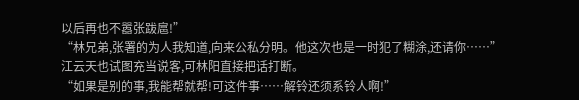以后再也不嚣张跋扈!”
“林兄弟,张署的为人我知道,向来公私分明。他这次也是一时犯了糊涂,还请你……”
江云天也试图充当说客,可林阳直接把话打断。
“如果是别的事,我能帮就帮!可这件事……解铃还须系铃人啊!”